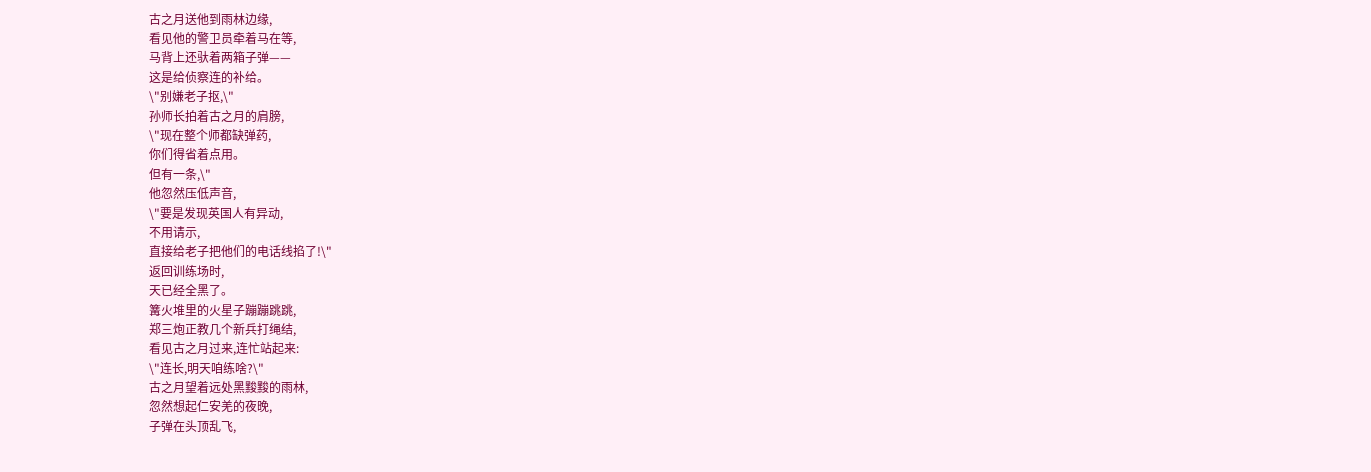古之月送他到雨林边缘,
看见他的警卫员牵着马在等,
马背上还驮着两箱子弹——
这是给侦察连的补给。
\"别嫌老子抠,\"
孙师长拍着古之月的肩膀,
\"现在整个师都缺弹药,
你们得省着点用。
但有一条,\"
他忽然压低声音,
\"要是发现英国人有异动,
不用请示,
直接给老子把他们的电话线掐了!\"
返回训练场时,
天已经全黑了。
篝火堆里的火星子蹦蹦跳跳,
郑三炮正教几个新兵打绳结,
看见古之月过来,连忙站起来:
\"连长,明天咱练啥?\"
古之月望着远处黑黢黢的雨林,
忽然想起仁安羌的夜晚,
子弹在头顶乱飞,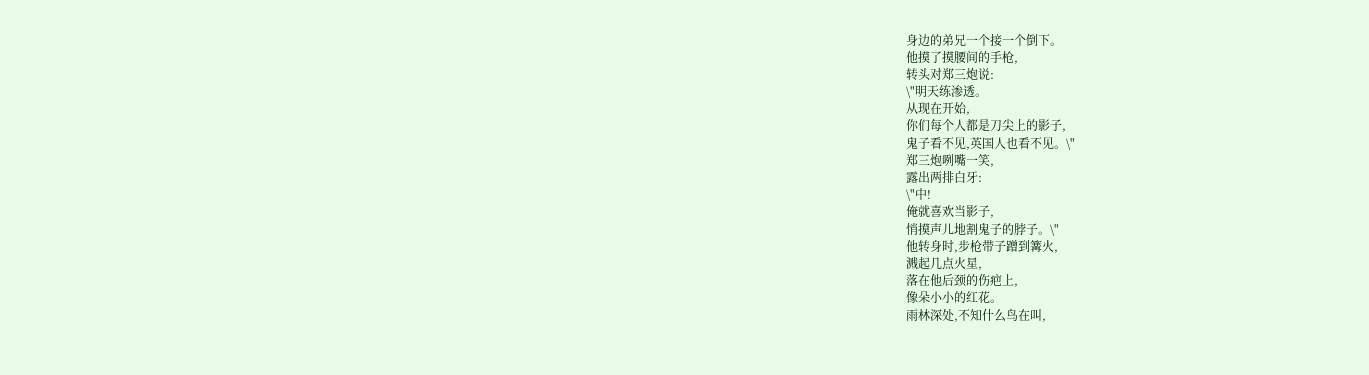身边的弟兄一个接一个倒下。
他摸了摸腰间的手枪,
转头对郑三炮说:
\"明天练渗透。
从现在开始,
你们每个人都是刀尖上的影子,
鬼子看不见,英国人也看不见。\"
郑三炮咧嘴一笑,
露出两排白牙:
\"中!
俺就喜欢当影子,
悄摸声儿地割鬼子的脖子。\"
他转身时,步枪带子蹭到篝火,
溅起几点火星,
落在他后颈的伤疤上,
像朵小小的红花。
雨林深处,不知什么鸟在叫,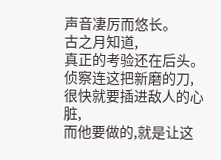声音凄厉而悠长。
古之月知道,
真正的考验还在后头。
侦察连这把新磨的刀,
很快就要插进敌人的心脏,
而他要做的,就是让这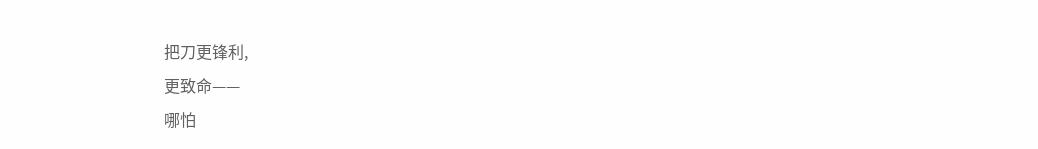把刀更锋利,
更致命——
哪怕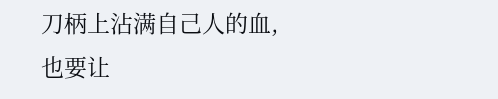刀柄上沾满自己人的血,
也要让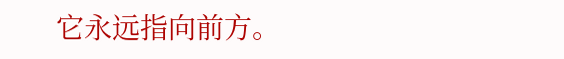它永远指向前方。